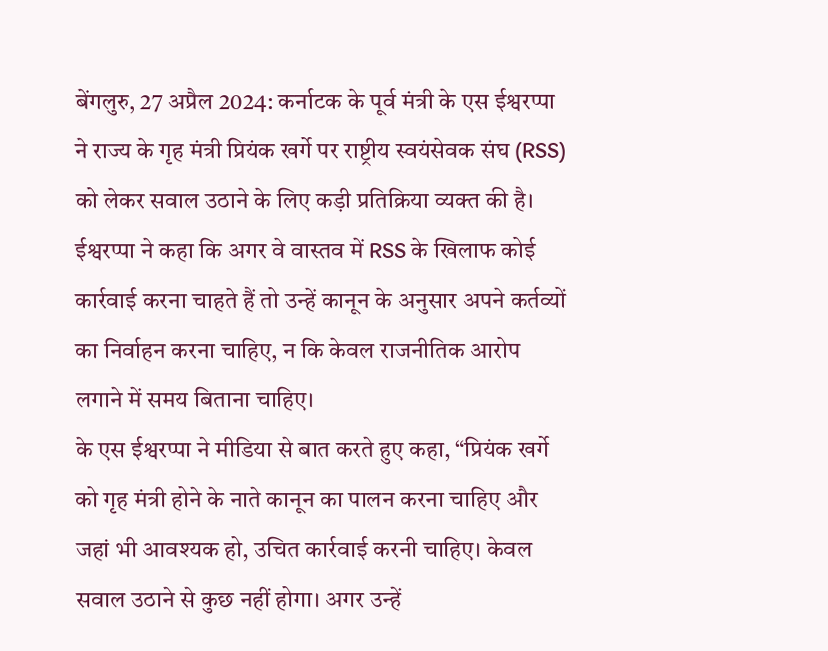बेंगलुरु, 27 अप्रैल 2024: कर्नाटक के पूर्व मंत्री के एस ईश्वरप्पा ने राज्य के गृह मंत्री प्रियंक खर्गे पर राष्ट्रीय स्वयंसेवक संघ (RSS) को लेकर सवाल उठाने के लिए कड़ी प्रतिक्रिया व्यक्त की है। ईश्वरप्पा ने कहा कि अगर वे वास्तव में RSS के खिलाफ कोई कार्रवाई करना चाहते हैं तो उन्हें कानून के अनुसार अपने कर्तव्यों का निर्वाहन करना चाहिए, न कि केवल राजनीतिक आरोप लगाने में समय बिताना चाहिए।
के एस ईश्वरप्पा ने मीडिया से बात करते हुए कहा, “प्रियंक खर्गे को गृह मंत्री होने के नाते कानून का पालन करना चाहिए और जहां भी आवश्यक हो, उचित कार्रवाई करनी चाहिए। केवल सवाल उठाने से कुछ नहीं होगा। अगर उन्हें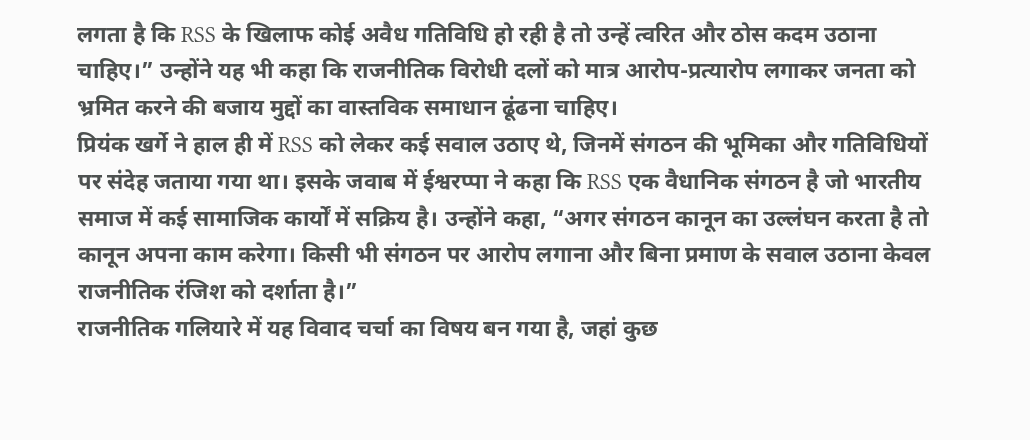लगता है कि RSS के खिलाफ कोई अवैध गतिविधि हो रही है तो उन्हें त्वरित और ठोस कदम उठाना चाहिए।” उन्होंने यह भी कहा कि राजनीतिक विरोधी दलों को मात्र आरोप-प्रत्यारोप लगाकर जनता को भ्रमित करने की बजाय मुद्दों का वास्तविक समाधान ढूंढना चाहिए।
प्रियंक खर्गे ने हाल ही में RSS को लेकर कई सवाल उठाए थे, जिनमें संगठन की भूमिका और गतिविधियों पर संदेह जताया गया था। इसके जवाब में ईश्वरप्पा ने कहा कि RSS एक वैधानिक संगठन है जो भारतीय समाज में कई सामाजिक कार्यों में सक्रिय है। उन्होंने कहा, “अगर संगठन कानून का उल्लंघन करता है तो कानून अपना काम करेगा। किसी भी संगठन पर आरोप लगाना और बिना प्रमाण के सवाल उठाना केवल राजनीतिक रंजिश को दर्शाता है।”
राजनीतिक गलियारे में यह विवाद चर्चा का विषय बन गया है, जहां कुछ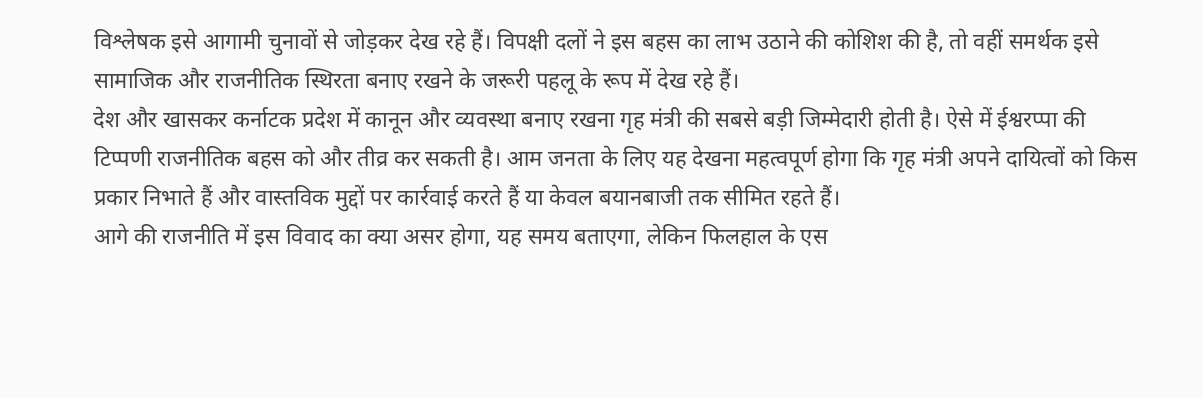विश्लेषक इसे आगामी चुनावों से जोड़कर देख रहे हैं। विपक्षी दलों ने इस बहस का लाभ उठाने की कोशिश की है, तो वहीं समर्थक इसे सामाजिक और राजनीतिक स्थिरता बनाए रखने के जरूरी पहलू के रूप में देख रहे हैं।
देश और खासकर कर्नाटक प्रदेश में कानून और व्यवस्था बनाए रखना गृह मंत्री की सबसे बड़ी जिम्मेदारी होती है। ऐसे में ईश्वरप्पा की टिप्पणी राजनीतिक बहस को और तीव्र कर सकती है। आम जनता के लिए यह देखना महत्वपूर्ण होगा कि गृह मंत्री अपने दायित्वों को किस प्रकार निभाते हैं और वास्तविक मुद्दों पर कार्रवाई करते हैं या केवल बयानबाजी तक सीमित रहते हैं।
आगे की राजनीति में इस विवाद का क्या असर होगा, यह समय बताएगा, लेकिन फिलहाल के एस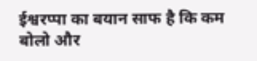ईश्वरप्पा का बयान साफ है कि कम बोलो और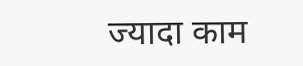ज्यादा काम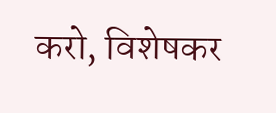करो, विशेषकर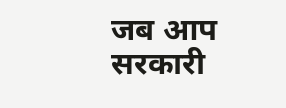जब आप सरकारी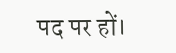पद पर हों।